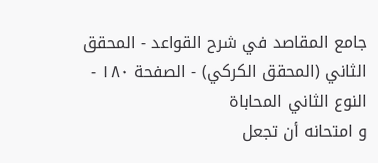جامع المقاصد في شرح القواعد - المحقق الثاني (المحقق الكركي) - الصفحة ١٨٠ - النوع الثاني المحاباة
و امتحانه أن تجعل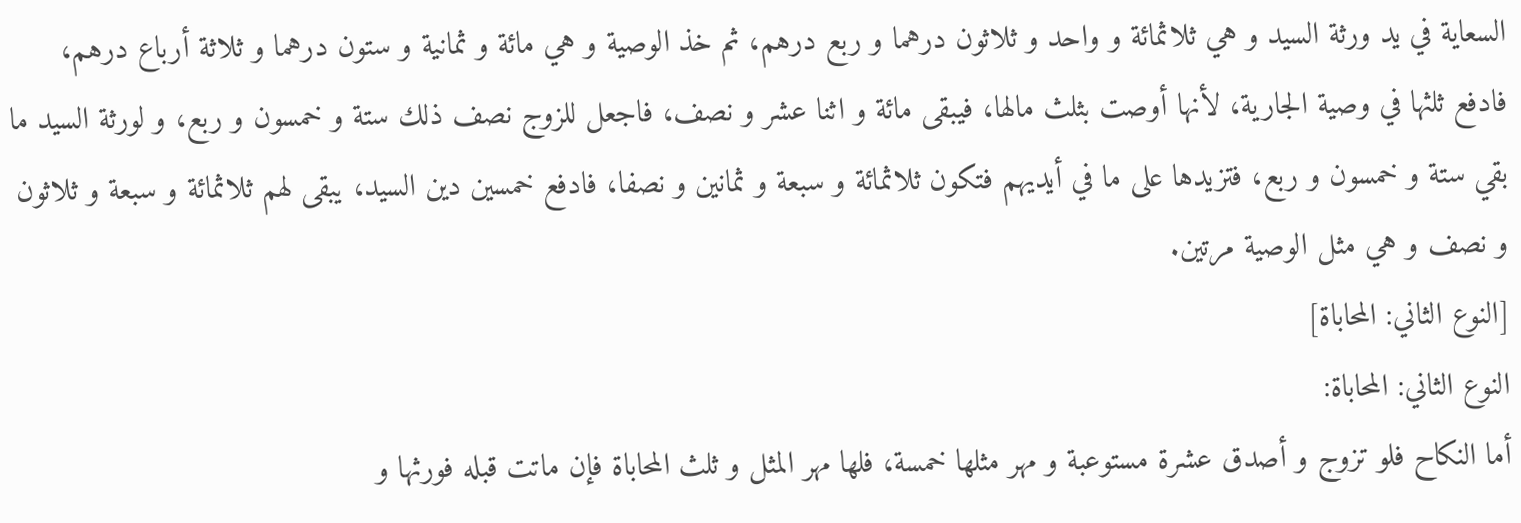السعاية في يد ورثة السيد و هي ثلاثمائة و واحد و ثلاثون درهما و ربع درهم، ثم خذ الوصية و هي مائة و ثمانية و ستون درهما و ثلاثة أرباع درهم، فادفع ثلثها في وصية الجارية، لأنها أوصت بثلث مالها، فيبقى مائة و اثنا عشر و نصف، فاجعل للزوج نصف ذلك ستة و خمسون و ربع، و لورثة السيد ما بقي ستة و خمسون و ربع، فتزيدها على ما في أيديهم فتكون ثلاثمائة و سبعة و ثمانين و نصفا، فادفع خمسين دين السيد، يبقى لهم ثلاثمائة و سبعة و ثلاثون و نصف و هي مثل الوصية مرتين.
[النوع الثاني: المحاباة]
النوع الثاني: المحاباة:
أما النكاح فلو تزوج و أصدق عشرة مستوعبة و مهر مثلها خمسة، فلها مهر المثل و ثلث المحاباة فإن ماتت قبله فورثها و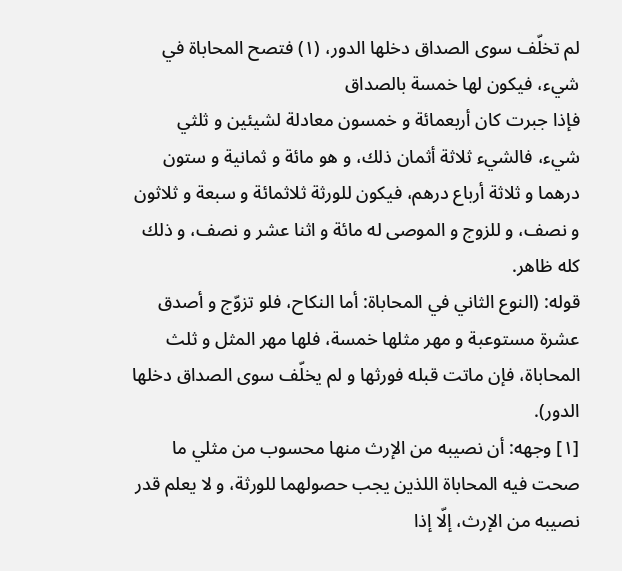لم تخلّف سوى الصداق دخلها الدور، (١) فتصح المحاباة في شيء، فيكون لها خمسة بالصداق
فإذا جبرت كان أربعمائة و خمسون معادلة لشيئين و ثلثي شيء، فالشيء ثلاثة أثمان ذلك، و هو مائة و ثمانية و ستون درهما و ثلاثة أرباع درهم، فيكون للورثة ثلاثمائة و سبعة و ثلاثون و نصف، و للزوج و الموصى له مائة و اثنا عشر و نصف، و ذلك كله ظاهر.
قوله: (النوع الثاني في المحاباة: أما النكاح، فلو تزوّج و أصدق عشرة مستوعبة و مهر مثلها خمسة، فلها مهر المثل و ثلث المحاباة، فإن ماتت قبله فورثها و لم يخلّف سوى الصداق دخلها الدور).
[١] وجهه: أن نصيبه من الإرث منها محسوب من مثلي ما صحت فيه المحاباة اللذين يجب حصولهما للورثة، و لا يعلم قدر نصيبه من الإرث، إلّا إذا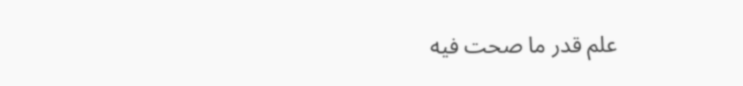علم قدر ما صحت فيه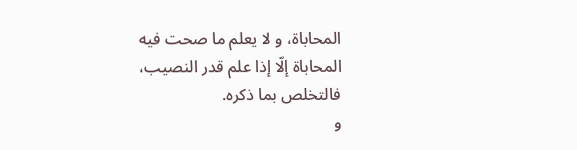المحاباة، و لا يعلم ما صحت فيه المحاباة إلّا إذا علم قدر النصيب، فالتخلص بما ذكره.
و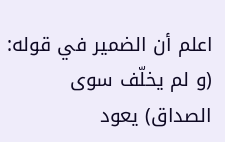اعلم أن الضمير في قوله: (و لم يخلّف سوى الصداق) يعود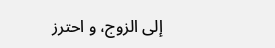إلى الزوج، و احترز